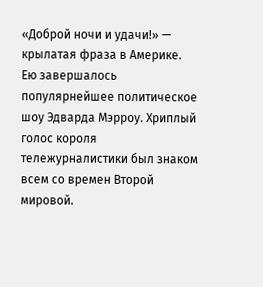«Доброй ночи и удачи!» — крылатая фраза в Америке. Ею завершалось популярнейшее политическое шоу Эдварда Мэрроу. Хриплый голос короля тележурналистики был знаком всем со времен Второй мировой.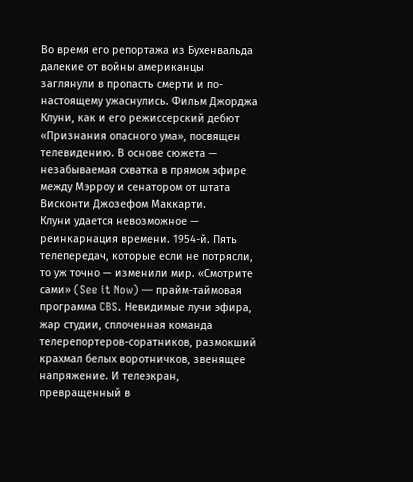Во время его репортажа из Бухенвальда далекие от войны американцы заглянули в пропасть смерти и по-настоящему ужаснулись. Фильм Джорджа Клуни, как и его режиссерский дебют «Признания опасного ума», посвящен телевидению. В основе сюжета — незабываемая схватка в прямом эфире между Мэрроу и сенатором от штата Висконти Джозефом Маккарти.
Клуни удается невозможное — реинкарнация времени. 1954-й. Пять телепередач, которые если не потрясли, то уж точно — изменили мир. «Смотрите сами» (See it Now) — прайм-таймовая программа CBS. Невидимые лучи эфира, жар студии, сплоченная команда телерепортеров-соратников, размокший крахмал белых воротничков, звенящее напряжение. И телеэкран, превращенный в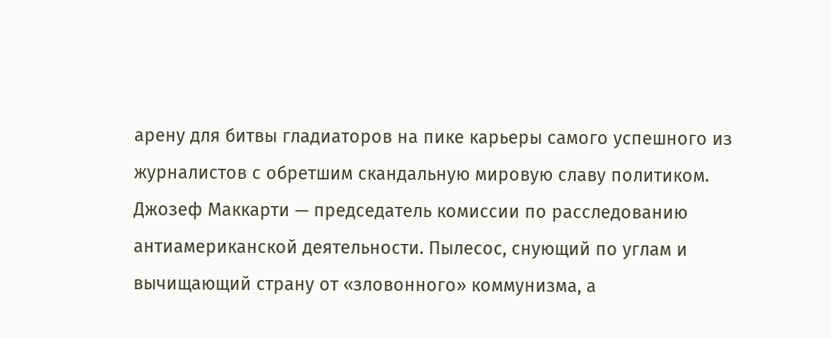арену для битвы гладиаторов на пике карьеры самого успешного из журналистов с обретшим скандальную мировую славу политиком. Джозеф Маккарти — председатель комиссии по расследованию антиамериканской деятельности. Пылесос, снующий по углам и вычищающий страну от «зловонного» коммунизма, а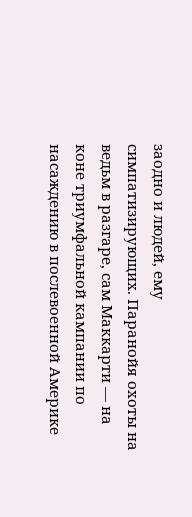заодно и людей, ему симпатизирующих. Паранойя охоты на ведьм в разгаре, сам Маккарти — на коне триумфальной кампании по насаждению в послевоенной Америке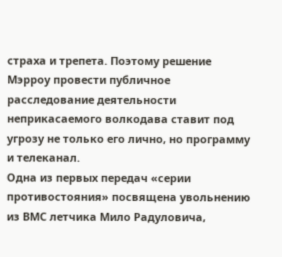страха и трепета. Поэтому решение Мэрроу провести публичное расследование деятельности неприкасаемого волкодава ставит под угрозу не только его лично, но программу и телеканал.
Одна из первых передач «серии противостояния» посвящена увольнению из ВМС летчика Мило Радуловича,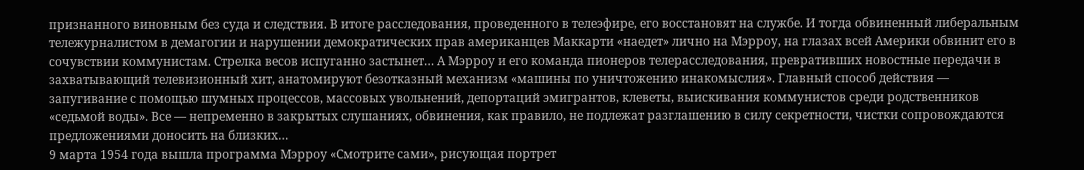признанного виновным без суда и следствия. В итоге расследования, проведенного в телеэфире, его восстановят на службе. И тогда обвиненный либеральным тележурналистом в демагогии и нарушении демократических прав американцев Маккарти «наедет» лично на Мэрроу, на глазах всей Америки обвинит его в сочувствии коммунистам. Стрелка весов испуганно застынет… А Мэрроу и его команда пионеров телерасследования, превративших новостные передачи в захватывающий телевизионный хит, анатомируют безотказный механизм «машины по уничтожению инакомыслия». Главный способ действия — запугивание с помощью шумных процессов, массовых увольнений, депортаций эмигрантов, клеветы, выискивания коммунистов среди родственников «седьмой воды». Все — непременно в закрытых слушаниях, обвинения, как правило, не подлежат разглашению в силу секретности, чистки сопровождаются предложениями доносить на близких…
9 марта 1954 года вышла программа Мэрроу «Смотрите сами», рисующая портрет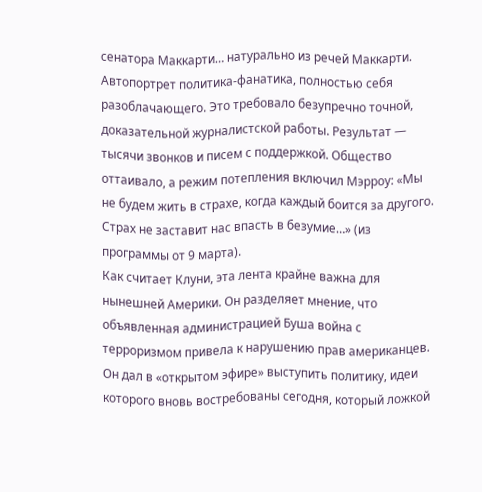сенатора Маккарти… натурально из речей Маккарти. Автопортрет политика-фанатика, полностью себя разоблачающего. Это требовало безупречно точной, доказательной журналистской работы. Результат — тысячи звонков и писем с поддержкой. Общество оттаивало, а режим потепления включил Мэрроу: «Мы не будем жить в страхе, когда каждый боится за другого. Страх не заставит нас впасть в безумие…» (из программы от 9 марта).
Как считает Клуни, эта лента крайне важна для нынешней Америки. Он разделяет мнение, что объявленная администрацией Буша война с терроризмом привела к нарушению прав американцев. Он дал в «открытом эфире» выступить политику, идеи которого вновь востребованы сегодня, который ложкой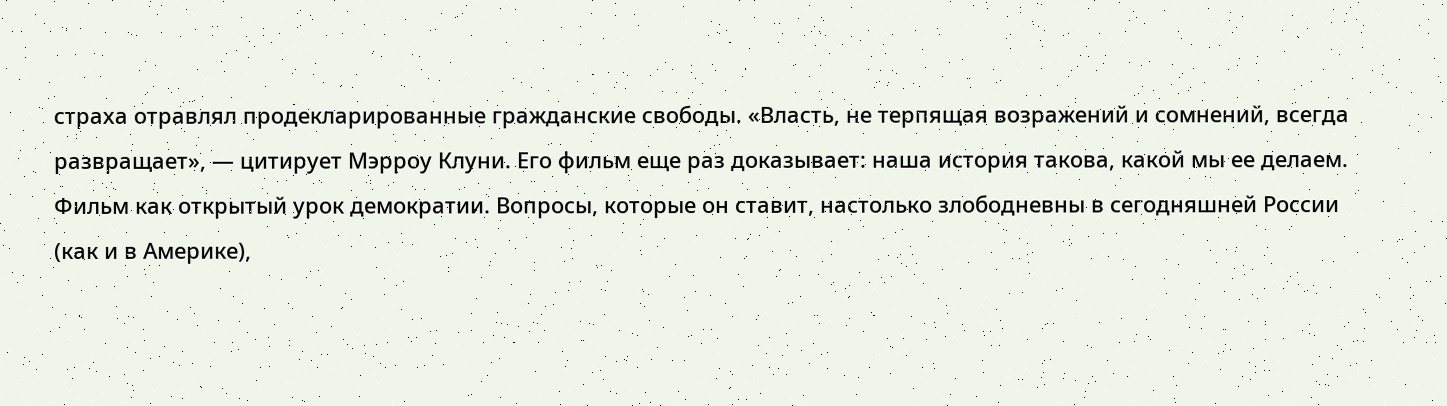страха отравлял продекларированные гражданские свободы. «Власть, не терпящая возражений и сомнений, всегда развращает», — цитирует Мэрроу Клуни. Его фильм еще раз доказывает: наша история такова, какой мы ее делаем.
Фильм как открытый урок демократии. Вопросы, которые он ставит, настолько злободневны в сегодняшней России (как и в Америке),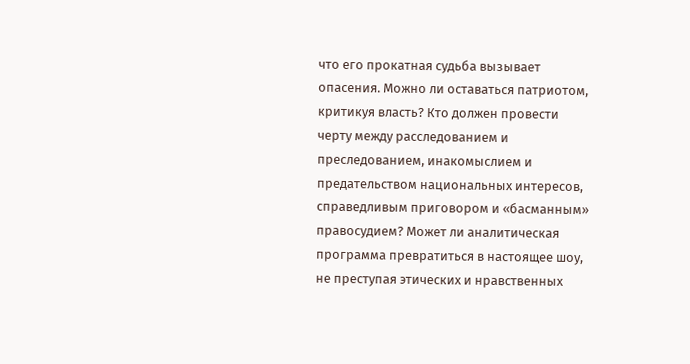что его прокатная судьба вызывает опасения. Можно ли оставаться патриотом, критикуя власть? Кто должен провести черту между расследованием и преследованием, инакомыслием и предательством национальных интересов, справедливым приговором и «басманным» правосудием? Может ли аналитическая программа превратиться в настоящее шоу, не преступая этических и нравственных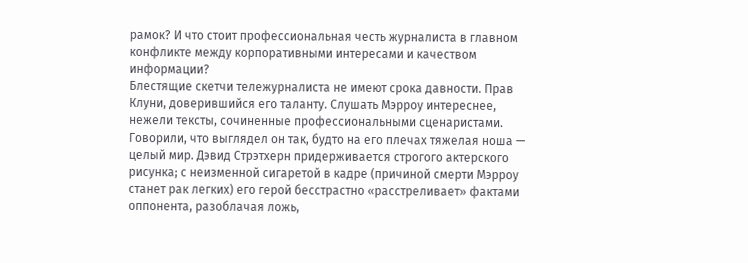рамок? И что стоит профессиональная честь журналиста в главном конфликте между корпоративными интересами и качеством информации?
Блестящие скетчи тележурналиста не имеют срока давности. Прав Клуни, доверившийся его таланту. Слушать Мэрроу интереснее, нежели тексты, сочиненные профессиональными сценаристами. Говорили, что выглядел он так, будто на его плечах тяжелая ноша — целый мир. Дэвид Стрэтхерн придерживается строгого актерского рисунка; с неизменной сигаретой в кадре (причиной смерти Мэрроу станет рак легких) его герой бесстрастно «расстреливает» фактами оппонента, разоблачая ложь,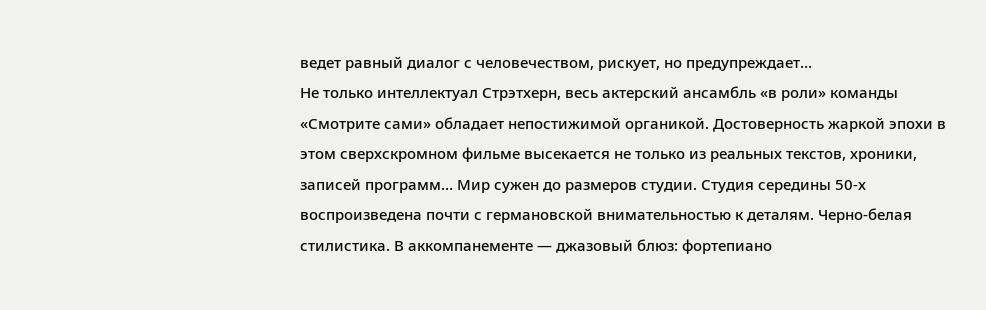ведет равный диалог с человечеством, рискует, но предупреждает…
Не только интеллектуал Стрэтхерн, весь актерский ансамбль «в роли» команды «Смотрите сами» обладает непостижимой органикой. Достоверность жаркой эпохи в этом сверхскромном фильме высекается не только из реальных текстов, хроники, записей программ… Мир сужен до размеров студии. Студия середины 50-х воспроизведена почти с германовской внимательностью к деталям. Черно-белая стилистика. В аккомпанементе — джазовый блюз: фортепиано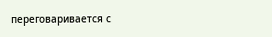переговаривается с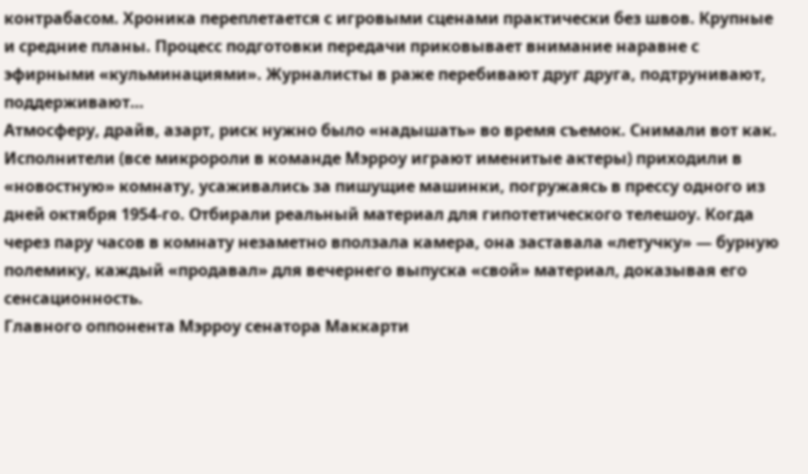контрабасом. Хроника переплетается с игровыми сценами практически без швов. Крупные и средние планы. Процесс подготовки передачи приковывает внимание наравне с эфирными «кульминациями». Журналисты в раже перебивают друг друга, подтрунивают, поддерживают…
Атмосферу, драйв, азарт, риск нужно было «надышать» во время съемок. Снимали вот как. Исполнители (все микророли в команде Мэрроу играют именитые актеры) приходили в «новостную» комнату, усаживались за пишущие машинки, погружаясь в прессу одного из дней октября 1954-го. Отбирали реальный материал для гипотетического телешоу. Когда через пару часов в комнату незаметно вползала камера, она заставала «летучку» — бурную полемику, каждый «продавал» для вечернего выпуска «свой» материал, доказывая его сенсационность.
Главного оппонента Мэрроу сенатора Маккарти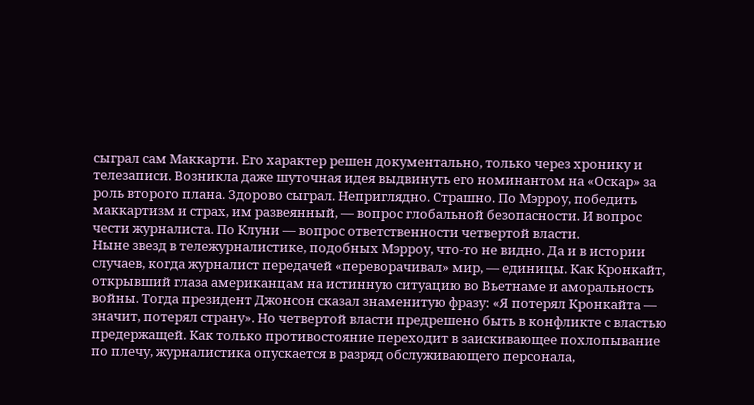сыграл сам Маккарти. Его характер решен документально, только через хронику и телезаписи. Возникла даже шуточная идея выдвинуть его номинантом на «Оскар» за роль второго плана. Здорово сыграл. Неприглядно. Страшно. По Мэрроу, победить маккартизм и страх, им развеянный, — вопрос глобальной безопасности. И вопрос чести журналиста. По Клуни — вопрос ответственности четвертой власти.
Ныне звезд в тележурналистике, подобных Мэрроу, что-то не видно. Да и в истории случаев, когда журналист передачей «переворачивал» мир, — единицы. Как Кронкайт, открывший глаза американцам на истинную ситуацию во Вьетнаме и аморальность войны. Тогда президент Джонсон сказал знаменитую фразу: «Я потерял Кронкайта — значит, потерял страну». Но четвертой власти предрешено быть в конфликте с властью предержащей. Как только противостояние переходит в заискивающее похлопывание по плечу, журналистика опускается в разряд обслуживающего персонала,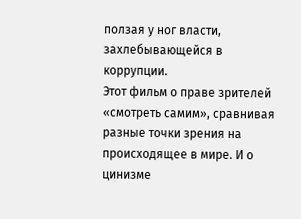ползая у ног власти, захлебывающейся в коррупции.
Этот фильм о праве зрителей «смотреть самим», сравнивая разные точки зрения на происходящее в мире. И о цинизме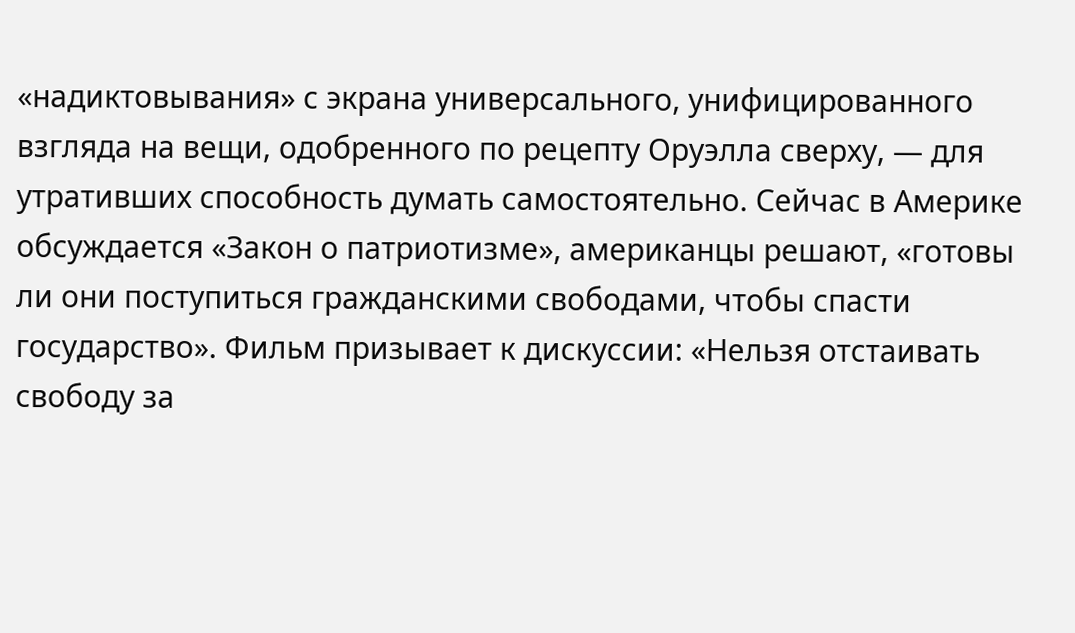«надиктовывания» с экрана универсального, унифицированного взгляда на вещи, одобренного по рецепту Оруэлла сверху, — для утративших способность думать самостоятельно. Сейчас в Америке обсуждается «Закон о патриотизме», американцы решают, «готовы ли они поступиться гражданскими свободами, чтобы спасти государство». Фильм призывает к дискуссии: «Нельзя отстаивать свободу за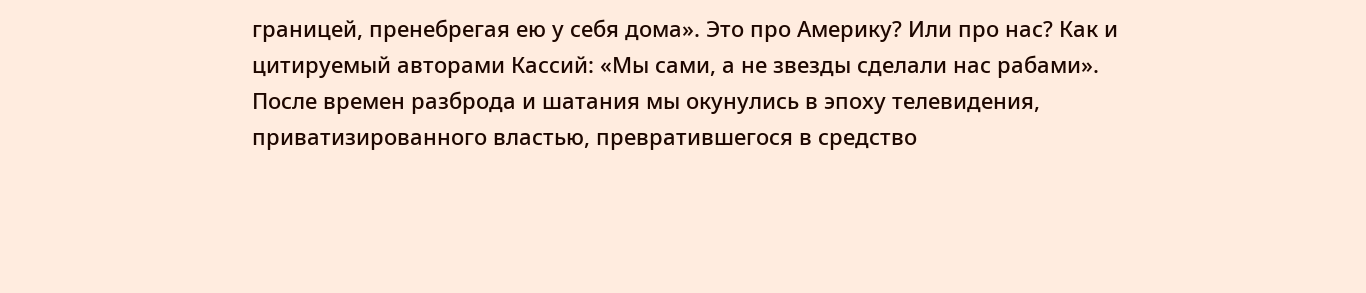границей, пренебрегая ею у себя дома». Это про Америку? Или про нас? Как и цитируемый авторами Кассий: «Мы сами, а не звезды сделали нас рабами».
После времен разброда и шатания мы окунулись в эпоху телевидения, приватизированного властью, превратившегося в средство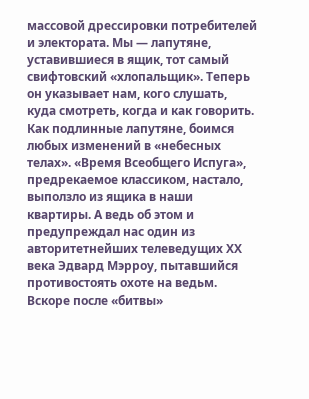массовой дрессировки потребителей и электората. Мы — лапутяне, уставившиеся в ящик, тот самый свифтовский «хлопальщик». Теперь он указывает нам, кого слушать, куда смотреть, когда и как говорить. Как подлинные лапутяне, боимся любых изменений в «небесных телах». «Время Всеобщего Испуга», предрекаемое классиком, настало, выползло из ящика в наши квартиры. А ведь об этом и предупреждал нас один из авторитетнейших телеведущих ХХ века Эдвард Мэрроу, пытавшийся противостоять охоте на ведьм.
Вскоре после «битвы»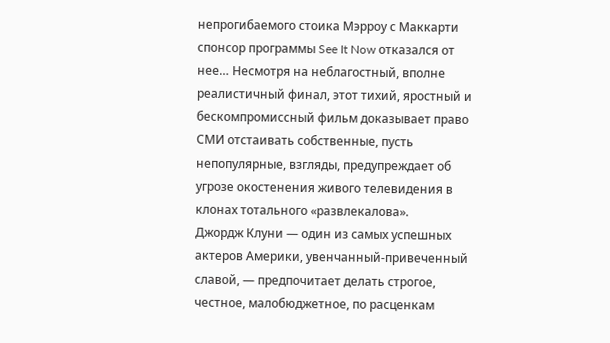непрогибаемого стоика Мэрроу с Маккарти спонсор программы See It Now отказался от нее… Несмотря на неблагостный, вполне реалистичный финал, этот тихий, яростный и бескомпромиссный фильм доказывает право СМИ отстаивать собственные, пусть непопулярные, взгляды, предупреждает об угрозе окостенения живого телевидения в клонах тотального «развлекалова».
Джордж Клуни — один из самых успешных актеров Америки, увенчанный-привеченный славой, — предпочитает делать строгое, честное, малобюджетное, по расценкам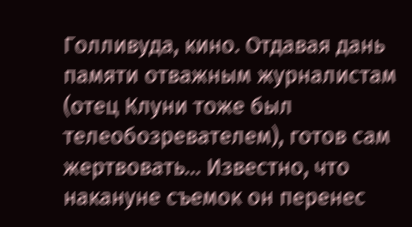Голливуда, кино. Отдавая дань памяти отважным журналистам (отец Клуни тоже был телеобозревателем), готов сам жертвовать… Известно, что накануне съемок он перенес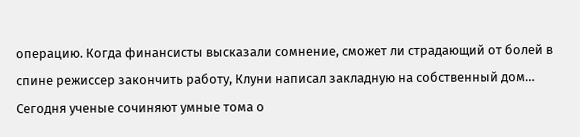операцию. Когда финансисты высказали сомнение, сможет ли страдающий от болей в спине режиссер закончить работу, Клуни написал закладную на собственный дом…
Сегодня ученые сочиняют умные тома о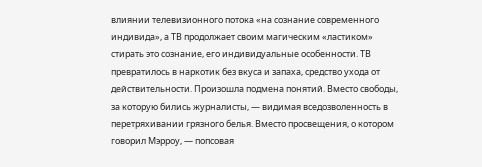влиянии телевизионного потока «на сознание современного индивида», а ТВ продолжает своим магическим «ластиком» стирать это сознание, его индивидуальные особенности. ТВ превратилось в наркотик без вкуса и запаха, средство ухода от действительности. Произошла подмена понятий. Вместо свободы, за которую бились журналисты, — видимая вседозволенность в перетряхивании грязного белья. Вместо просвещения, о котором говорил Мэрроу, — попсовая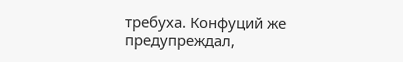требуха. Конфуций же предупреждал,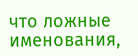что ложные именования,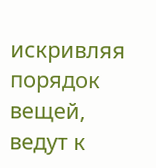искривляя порядок вещей, ведут к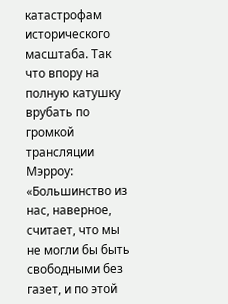катастрофам исторического масштаба. Так что впору на полную катушку врубать по громкой трансляции Мэрроу: «Большинство из нас, наверное, считает, что мы не могли бы быть свободными без газет, и по этой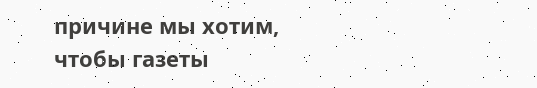причине мы хотим, чтобы газеты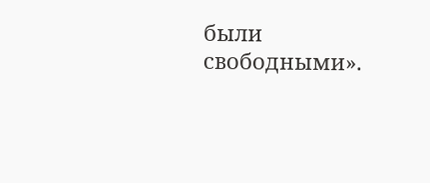были свободными».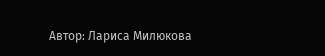Автор: Лариса Милюкова